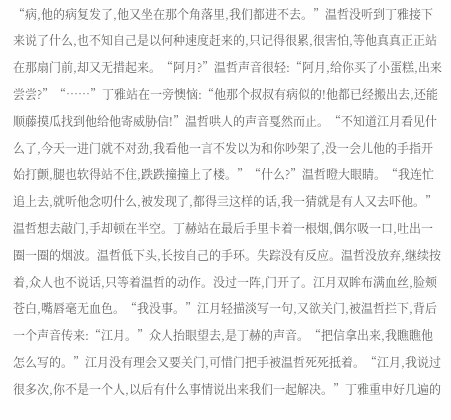“病,他的病复发了,他又坐在那个角落里,我们都进不去。”温哲没听到丁雅接下来说了什么,也不知自己是以何种速度赶来的,只记得很累,很害怕,等他真真正正站在那扇门前,却又无措起来。“阿月?”温哲声音很轻:“阿月,给你买了小蛋糕,出来尝尝?”“……”丁雅站在一旁懊恼:“他那个叔叔有病似的!他都已经搬出去,还能顺藤摸瓜找到他给他寄威胁信!”温哲哄人的声音戛然而止。“不知道江月看见什么了,今天一进门就不对劲,我看他一言不发以为和你吵架了,没一会儿他的手指开始打颤,腿也软得站不住,跌跌撞撞上了楼。”“什么?”温哲瞪大眼睛。“我连忙追上去,就听他念叨什么,被发现了,都得亖这样的话,我一猜就是有人又去吓他。”温哲想去敲门,手却顿在半空。丁赫站在最后手里卡着一根烟,偶尔吸一口,吐出一圈一圈的烟波。温哲低下头,长按自己的手环。失踪没有反应。温哲没放弃,继续按着,众人也不说话,只等着温哲的动作。没过一阵,门开了。江月双眸布满血丝,脸颊苍白,嘴唇毫无血色。“我没事。”江月轻描淡写一句,又欲关门,被温哲拦下,背后一个声音传来:“江月。”众人抬眼望去,是丁赫的声音。“把信拿出来,我瞧瞧他怎么写的。”江月没有理会又要关门,可惜门把手被温哲死死抵着。“江月,我说过很多次,你不是一个人,以后有什么事情说出来我们一起解决。”丁雅重申好几遍的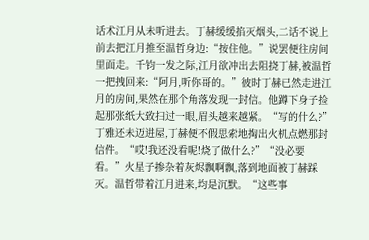话术江月从未听进去。丁赫缓缓掐灭烟头,二话不说上前去把江月推至温哲身边:“按住他。”说罢便往房间里面走。千钧一发之际,江月欲冲出去阻挠丁赫,被温哲一把拽回来:“阿月,听你哥的。”彼时丁赫已然走进江月的房间,果然在那个角落发现一封信。他蹲下身子捡起那张纸大致扫过一眼,眉头越来越紧。“写的什么?”丁雅还未迈进屋,丁赫便不假思索地掏出火机点燃那封信件。“哎!我还没看呢!烧了做什么?”“没必要看。”火星子掺杂着灰烬飘啊飘,落到地面被丁赫踩灭。温哲带着江月进来,均是沉默。“这些事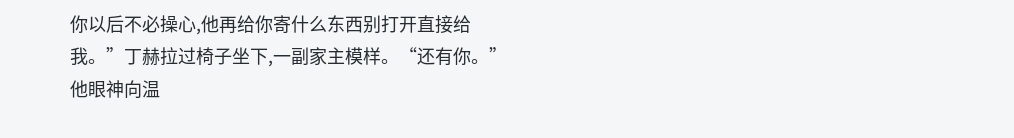你以后不必操心,他再给你寄什么东西别打开直接给我。”丁赫拉过椅子坐下,一副家主模样。“还有你。”他眼神向温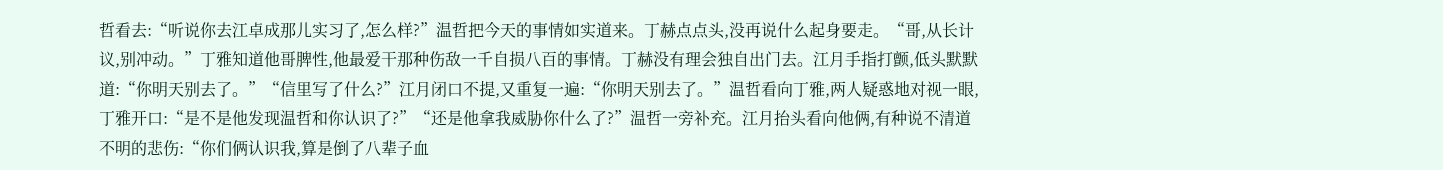哲看去:“听说你去江卓成那儿实习了,怎么样?”温哲把今天的事情如实道来。丁赫点点头,没再说什么起身要走。“哥,从长计议,别冲动。”丁雅知道他哥脾性,他最爱干那种伤敌一千自损八百的事情。丁赫没有理会独自出门去。江月手指打颤,低头默默道:“你明天别去了。”“信里写了什么?”江月闭口不提,又重复一遍:“你明天别去了。”温哲看向丁雅,两人疑惑地对视一眼,丁雅开口:“是不是他发现温哲和你认识了?”“还是他拿我威胁你什么了?”温哲一旁补充。江月抬头看向他俩,有种说不清道不明的悲伤:“你们俩认识我,算是倒了八辈子血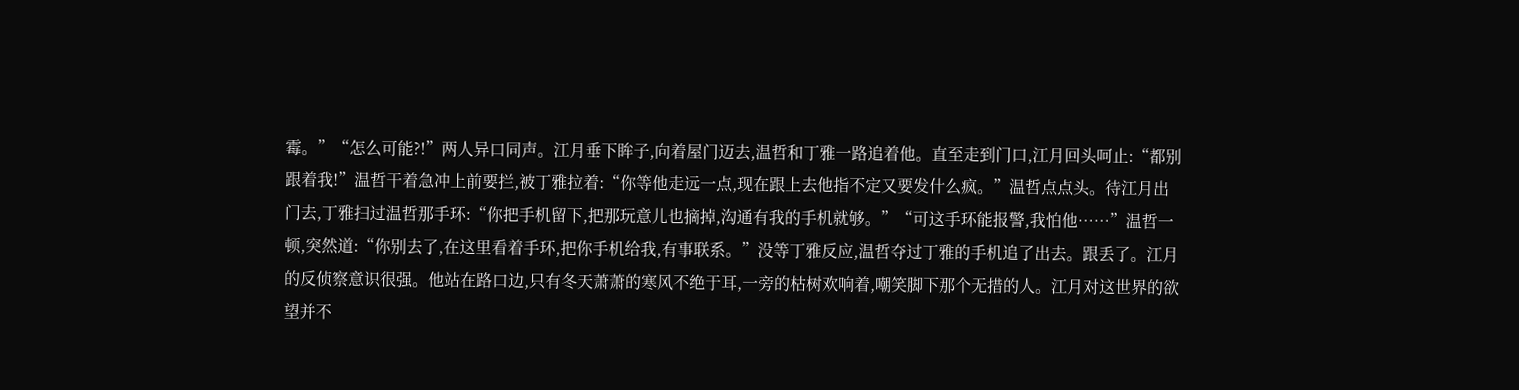霉。”“怎么可能?!”两人异口同声。江月垂下眸子,向着屋门迈去,温哲和丁雅一路追着他。直至走到门口,江月回头呵止:“都别跟着我!”温哲干着急冲上前要拦,被丁雅拉着:“你等他走远一点,现在跟上去他指不定又要发什么疯。”温哲点点头。待江月出门去,丁雅扫过温哲那手环:“你把手机留下,把那玩意儿也摘掉,沟通有我的手机就够。”“可这手环能报警,我怕他……”温哲一顿,突然道:“你别去了,在这里看着手环,把你手机给我,有事联系。”没等丁雅反应,温哲夺过丁雅的手机追了出去。跟丢了。江月的反侦察意识很强。他站在路口边,只有冬天萧萧的寒风不绝于耳,一旁的枯树欢响着,嘲笑脚下那个无措的人。江月对这世界的欲望并不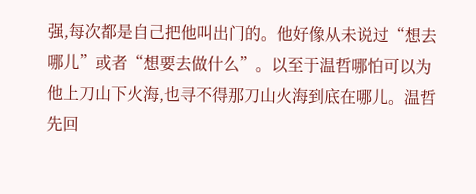强,每次都是自己把他叫出门的。他好像从未说过“想去哪儿”或者“想要去做什么”。以至于温哲哪怕可以为他上刀山下火海,也寻不得那刀山火海到底在哪儿。温哲先回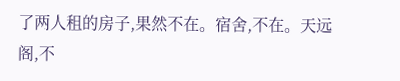了两人租的房子,果然不在。宿舍,不在。天远阁,不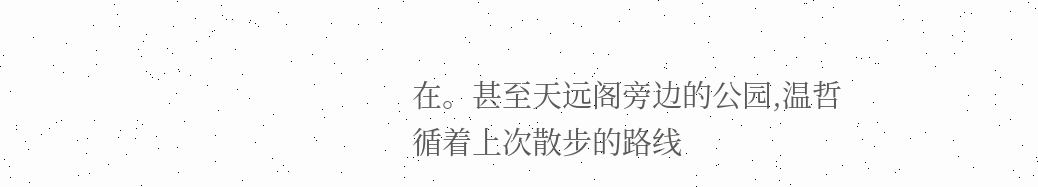在。甚至天远阁旁边的公园,温哲循着上次散步的路线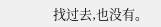找过去,也没有。